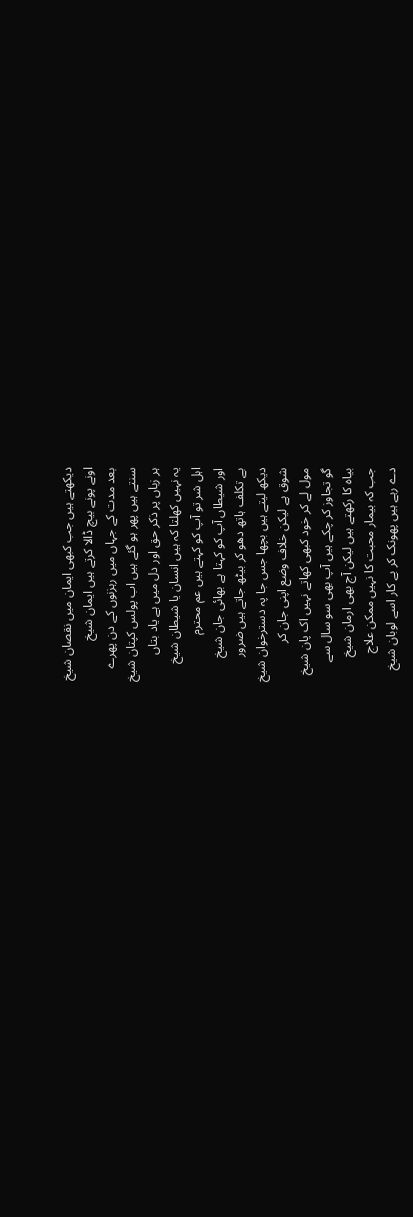دیکھتے ہیں جب کبھی ایمان میں نقصان شیخ
اونے پونے بیچ ڈالا کرتے ہیں ایمان شیخ
بعد مدت کے جہاں میں رہزنوں کے دن پھرے
سنتے ہیں پھر ہو گئے ہیں اب پولس کپتان شیخ
ہر زباں پر ذکر حق اور دل میں ہے یاد بتاں
یہ نہیں کھلتا کہ ہیں انسان یا شیطان شیخ
اہل شر تو آپ کو کہتے ہیں عم محترم
اور شیطاں آپ کو کہتا ہے بھائی جان شیخ
بے تکلف ہاتھ دھو کر بیٹھ جاتے ہیں ضرور
دیکھ لیتے ہیں بچھا جس جا پہ دسترخوان شیخ
شوق ہے لیکن خلاف وضع اپنی جان کر
مول لے کر خود کبھی کھاتے نہیں اک پان شیخ
گو تجاوز کر چکے ہیں آپ بھی سو سال سے
بیاہ کا رکھتے ہیں لیکن آج بھی ارمان شیخ
جب کہ بیمار محبت کا نہیں ممکن علاج
دے رہے ہیں پھونک کر بے کار اسے لوبان شیخ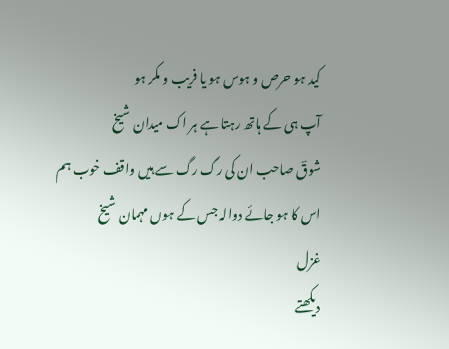کید ہو حرص و ہوس ہو یا فریب و مکر ہو
آپ ہی کے ہاتھ رہتا ہے ہر اک میدان شیخ
شوقؔ صاحب ان کی رگ رگ سے ہیں واقف خوب ہم
اس کا ہو جائے دوالہ جس کے ہوں مہمان شیخ
غزل
دیکھتے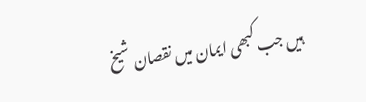ہیں جب کبھی ایمان میں نقصان شیخ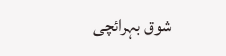شوق بہرائچی